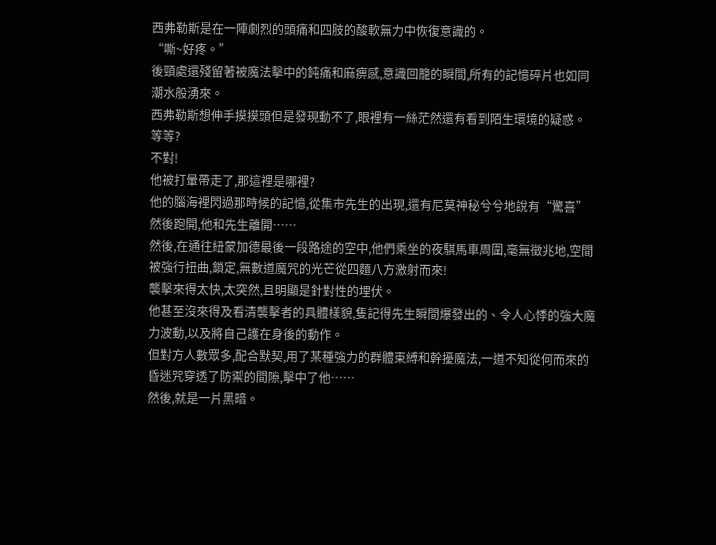西弗勒斯是在一陣劇烈的頭痛和四肢的酸軟無力中恢復意識的。
“嘶~好疼。”
後頸處還殘留著被魔法擊中的鈍痛和麻痹感,意識回籠的瞬間,所有的記憶碎片也如同潮水般湧來。
西弗勒斯想伸手摸摸頭但是發現動不了,眼裡有一絲茫然還有看到陌生環境的疑惑。
等等?
不對!
他被打暈帶走了,那這裡是哪裡?
他的腦海裡閃過那時候的記憶,從集市先生的出現,還有尼莫神秘兮兮地說有“驚喜”然後跑開,他和先生離開……
然後,在通往紐蒙加德最後一段路途的空中,他們乘坐的夜騏馬車周圍,毫無徵兆地,空間被強行扭曲,鎖定,無數道魔咒的光芒從四麵八方激射而來!
襲擊來得太快,太突然,且明顯是針對性的埋伏。
他甚至沒來得及看清襲擊者的具體樣貌,隻記得先生瞬間爆發出的、令人心悸的強大魔力波動,以及將自己護在身後的動作。
但對方人數眾多,配合默契,用了某種強力的群體束縛和幹擾魔法,一道不知從何而來的昏迷咒穿透了防禦的間隙,擊中了他……
然後,就是一片黑暗。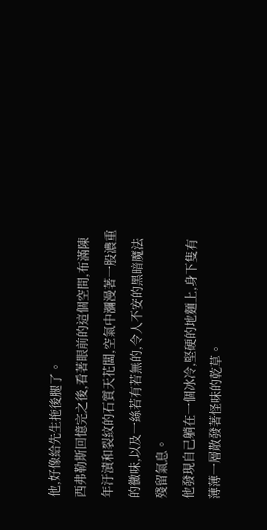他,好像給先生拖後腿了。
西弗勒斯回憶完之後,看著眼前的這個空間,布滿陳年汙漬和裂紋的石質天花闆,空氣中瀰漫著一股濃重的黴味,以及一絲若有若無的,令人不安的黑暗魔法殘留氣息。
他發現自己躺在一個冰冷,堅硬的地麵上,身下隻有薄薄一層散發著怪味的乾草。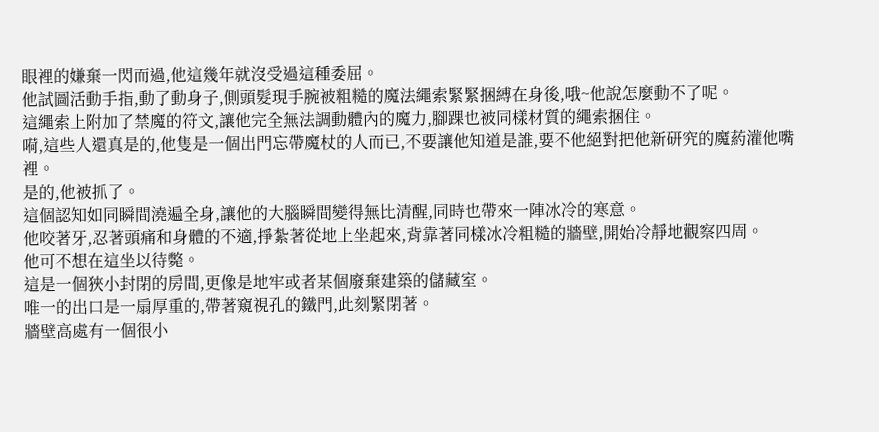眼裡的嫌棄一閃而過,他這幾年就沒受過這種委屈。
他試圖活動手指,動了動身子,側頭髮現手腕被粗糙的魔法繩索緊緊捆縛在身後,哦~他說怎麼動不了呢。
這繩索上附加了禁魔的符文,讓他完全無法調動體內的魔力,腳踝也被同樣材質的繩索捆住。
嗬,這些人還真是的,他隻是一個出門忘帶魔杖的人而已,不要讓他知道是誰,要不他絕對把他新研究的魔葯灌他嘴裡。
是的,他被抓了。
這個認知如同瞬間澆遍全身,讓他的大腦瞬間變得無比清醒,同時也帶來一陣冰冷的寒意。
他咬著牙,忍著頭痛和身體的不適,掙紮著從地上坐起來,背靠著同樣冰冷粗糙的牆壁,開始冷靜地觀察四周。
他可不想在這坐以待斃。
這是一個狹小封閉的房間,更像是地牢或者某個廢棄建築的儲藏室。
唯一的出口是一扇厚重的,帶著窺視孔的鐵門,此刻緊閉著。
牆壁高處有一個很小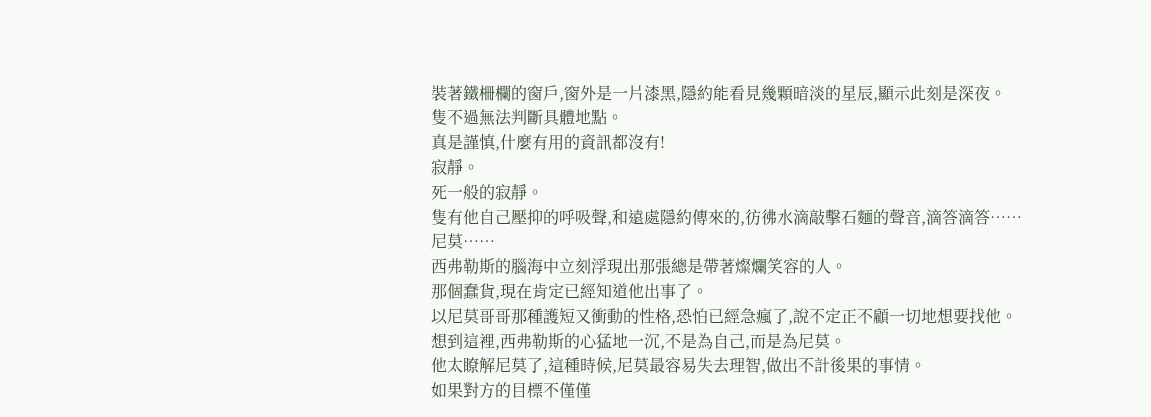裝著鐵柵欄的窗戶,窗外是一片漆黑,隱約能看見幾顆暗淡的星辰,顯示此刻是深夜。
隻不過無法判斷具體地點。
真是謹慎,什麼有用的資訊都沒有!
寂靜。
死一般的寂靜。
隻有他自己壓抑的呼吸聲,和遠處隱約傳來的,彷彿水滴敲擊石麵的聲音,滴答滴答……
尼莫……
西弗勒斯的腦海中立刻浮現出那張總是帶著燦爛笑容的人。
那個蠢貨,現在肯定已經知道他出事了。
以尼莫哥哥那種護短又衝動的性格,恐怕已經急瘋了,說不定正不顧一切地想要找他。
想到這裡,西弗勒斯的心猛地一沉,不是為自己,而是為尼莫。
他太瞭解尼莫了,這種時候,尼莫最容易失去理智,做出不計後果的事情。
如果對方的目標不僅僅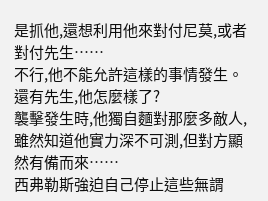是抓他,還想利用他來對付尼莫,或者對付先生……
不行,他不能允許這樣的事情發生。
還有先生,他怎麼樣了?
襲擊發生時,他獨自麵對那麼多敵人,雖然知道他實力深不可測,但對方顯然有備而來……
西弗勒斯強迫自己停止這些無謂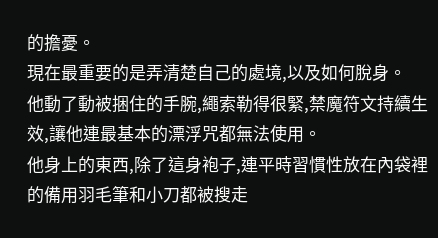的擔憂。
現在最重要的是弄清楚自己的處境,以及如何脫身。
他動了動被捆住的手腕,繩索勒得很緊,禁魔符文持續生效,讓他連最基本的漂浮咒都無法使用。
他身上的東西,除了這身袍子,連平時習慣性放在內袋裡的備用羽毛筆和小刀都被搜走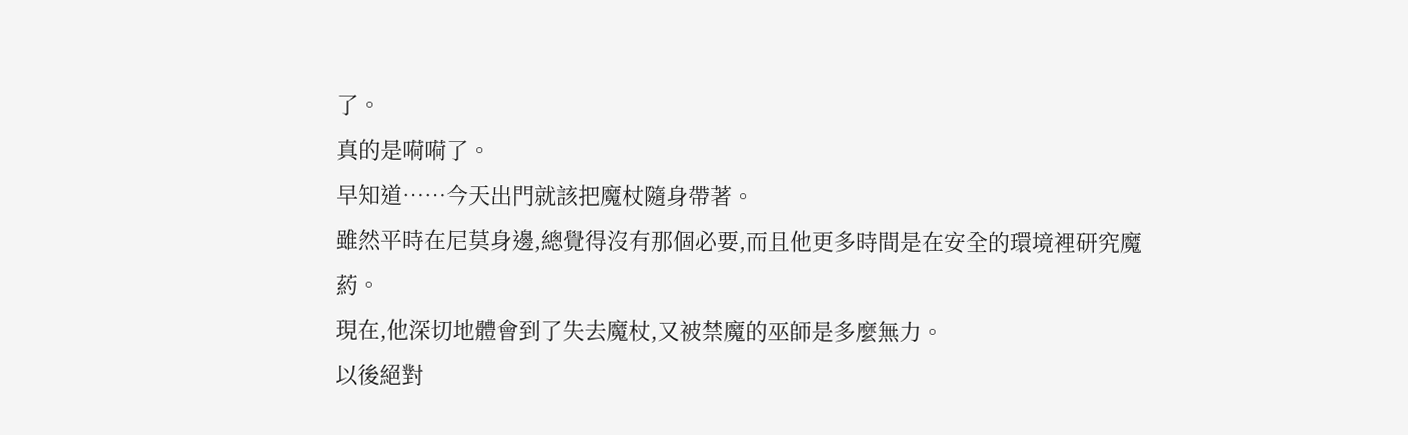了。
真的是嗬嗬了。
早知道……今天出門就該把魔杖隨身帶著。
雖然平時在尼莫身邊,總覺得沒有那個必要,而且他更多時間是在安全的環境裡研究魔葯。
現在,他深切地體會到了失去魔杖,又被禁魔的巫師是多麼無力。
以後絕對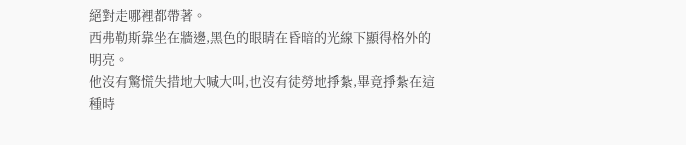絕對走哪裡都帶著。
西弗勒斯靠坐在牆邊,黑色的眼睛在昏暗的光線下顯得格外的明亮。
他沒有驚慌失措地大喊大叫,也沒有徒勞地掙紮,畢竟掙紮在這種時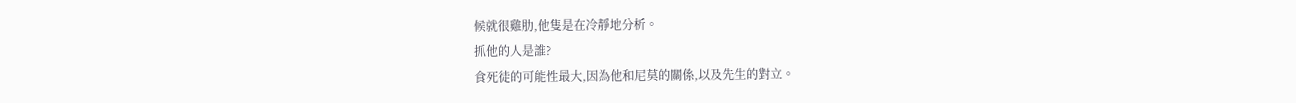候就很雞肋,他隻是在冷靜地分析。
抓他的人是誰?
食死徒的可能性最大,因為他和尼莫的關係,以及先生的對立。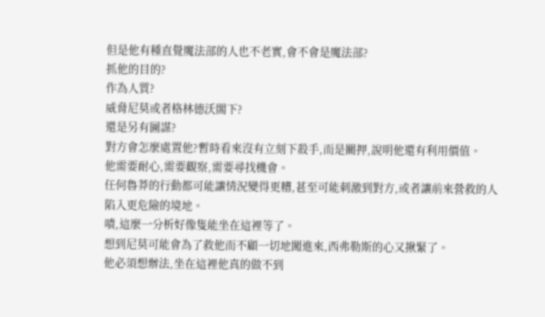但是他有種直覺魔法部的人也不老實,會不會是魔法部?
抓他的目的?
作為人質?
威脅尼莫或者格林德沃閣下?
還是另有圖謀?
對方會怎麼處置他?暫時看來沒有立刻下殺手,而是關押,說明他還有利用價值。
他需要耐心,需要觀察,需要尋找機會。
任何魯莽的行動都可能讓情況變得更糟,甚至可能刺激到對方,或者讓前來營救的人陷入更危險的境地。
嘖,這麼一分析好像隻能坐在這裡等了。
想到尼莫可能會為了救他而不顧一切地闖進來,西弗勒斯的心又揪緊了。
他必須想辦法,坐在這裡他真的做不到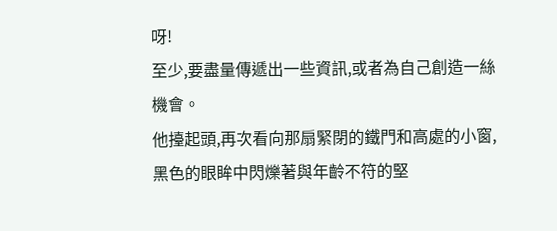呀!
至少,要盡量傳遞出一些資訊,或者為自己創造一絲機會。
他擡起頭,再次看向那扇緊閉的鐵門和高處的小窗,黑色的眼眸中閃爍著與年齡不符的堅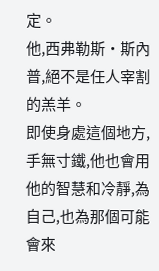定。
他,西弗勒斯·斯內普,絕不是任人宰割的羔羊。
即使身處這個地方,手無寸鐵,他也會用他的智慧和冷靜,為自己,也為那個可能會來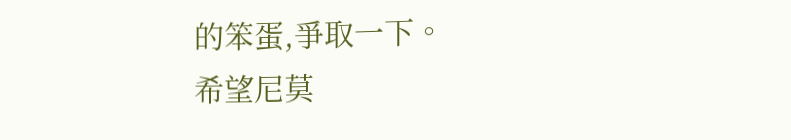的笨蛋,爭取一下。
希望尼莫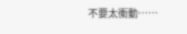不要太衝動……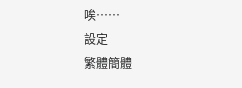唉……
設定
繁體簡體